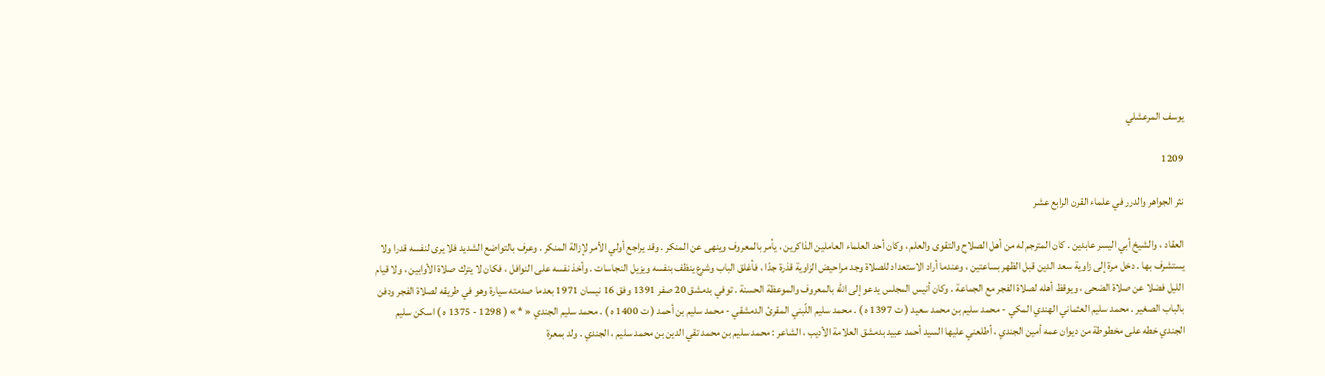يوسف المرعشلي

1209

نثر الجواهر والدرر في علماء القرن الرابع عشر

العقاد ، والشيخ أبي اليسر عابدين . كان المترجم له من أهل الصلاح والتقوى والعلم ، وكان أحد العلماء العاملين الذاكرين ، يأمر بالمعروف وينهى عن المنكر . وقد يراجع أولي الأمر لإزالة المنكر . وعرف بالتواضع الشديد فلا يرى لنفسه قدرا ولا يستشرف بها . دخل مرة إلى زاوية سعد الدين قبل الظهر بساعتين ، وعندما أراد الاستعداد للصلاة وجد مراحيض الزاوية قذرة جدّا ، فأغلق الباب وشرع ينظف بنفسه ويزيل النجاسات . وأخذ نفسه على النوافل ، فكان لا يترك صلاة الأوابين ، ولا قيام الليل فضلا عن صلاة الضحى ، ويوقظ أهله لصلاة الفجر مع الجماعة . وكان أنيس المجلس يدعو إلى اللّه بالمعروف والموعظة الحسنة . توفي بدمشق 20 صفر 1391 وفق 16 نيسان 1971 بعدما صدمته سيارة وهو في طريقه لصلاة الفجر ودفن بالباب الصغير . محمد سليم العثماني الهندي المكي - محمد سليم بن محمد سعيد ( ت 1397 ه ) . محمد سليم اللّبني المقرئ الدمشقي - محمد سليم بن أحمد ( ت 1400 ه ) . محمد سليم الجندي « * » ( 1298 - 1375 ه ) اسكن سليم الجندي خطه على مخطوطة من ديوان عمه أمين الجندي ، أطلعني عليها السيد أحمد عبيد بدمشق العلامة الأديب ، الشاعر : محمد سليم بن محمد تقي الدين بن محمد سليم ، الجندي . ولد بمعرة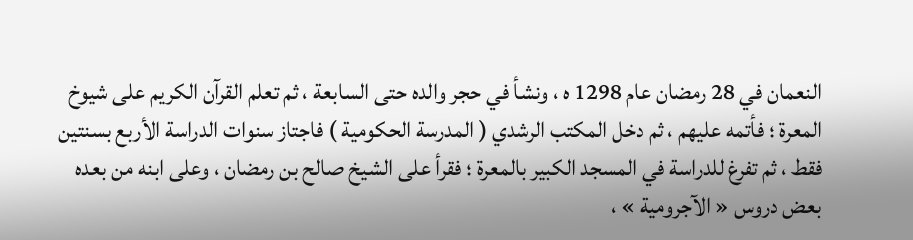النعمان في 28 رمضان عام 1298 ه ، ونشأ في حجر والده حتى السابعة ، ثم تعلم القرآن الكريم على شيوخ المعرة ؛ فأتمه عليهم ، ثم دخل المكتب الرشدي ( المدرسة الحكومية ) فاجتاز سنوات الدراسة الأربع بسنتين فقط ، ثم تفرغ للدراسة في المسجد الكبير بالمعرة ؛ فقرأ على الشيخ صالح بن رمضان ، وعلى ابنه من بعده بعض دروس « الآجرومية » ،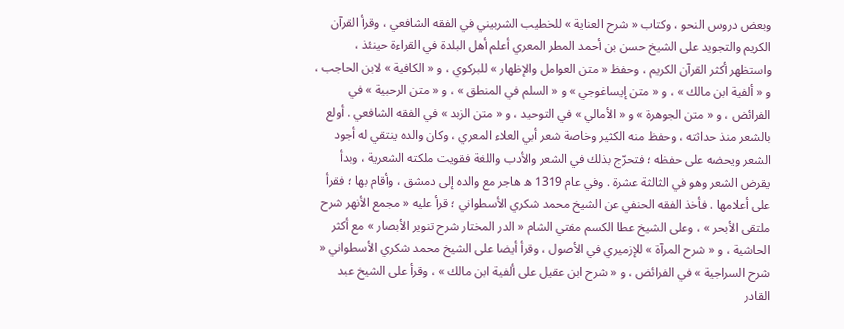وبعض دروس النحو ، وكتاب « شرح العناية » للخطيب الشربيني في الفقه الشافعي ، وقرأ القرآن الكريم والتجويد على الشيخ حسن بن أحمد المطر المعري أعلم أهل البلدة في القراءة حينئذ ، واستظهر أكثر القرآن الكريم ، وحفظ « متن العوامل والإظهار » للبركوي ، و « الكافية » لابن الحاجب ، و « ألفية ابن مالك » ، و « متن إيساغوجي » و « السلم في المنطق » ، و « متن الرحبية » في الفرائض ، و « متن الجوهرة » و « الأمالي » في التوحيد ، و « متن الزبد » في الفقه الشافعي . أولع بالشعر منذ حداثته ، وحفظ منه الكثير وخاصة شعر أبي العلاء المعري ، وكان والده ينتقي له أجود الشعر ويحضه على حفظه ؛ فتحرّج بذلك في الشعر والأدب واللغة فقويت ملكته الشعرية ، وبدأ يقرض الشعر وهو في الثالثة عشرة . وفي عام 1319 ه هاجر مع والده إلى دمشق ، وأقام بها ؛ فقرأ على أعلامها . فأخذ الفقه الحنفي عن الشيخ محمد شكري الأسطواني ؛ قرأ عليه « مجمع الأنهر شرح ملتقى الأبحر » ، وعلى الشيخ عطا الكسم مفتي الشام « الدر المختار شرح تنوير الأبصار » مع أكثر الحاشية ، و « شرح المرآة » للإزميري في الأصول ، وقرأ أيضا على الشيخ محمد شكري الأسطواني « شرح السراجية » في الفرائض ، و « شرح ابن عقيل على ألفية ابن مالك » ، وقرأ على الشيخ عبد القادر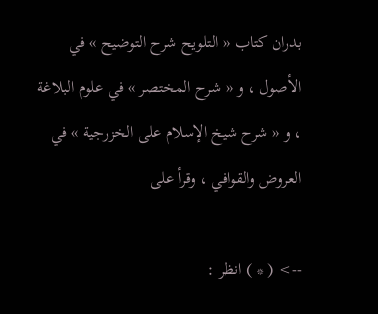بدران كتاب « التلويح شرح التوضيح » في الأصول ، و « شرح المختصر » في علوم البلاغة ، و « شرح شيخ الإسلام على الخزرجية » في العروض والقوافي ، وقرأ على

--> ( * ) انظر :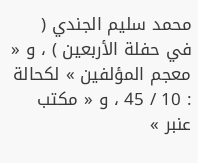محمد سليم الجندي ( في حفلة الأربعين ) ، و « معجم المؤلفين » لكحالة : 10 / 45 ، و « مكتب عنبر »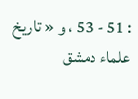: 51 - 53 ، و « تاريخ علماء دمشق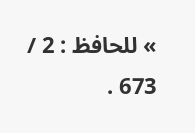» للحافظ : 2 / 673 .